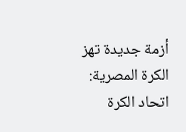أزمة جديدة تهز الكرة المصرية: اتحاد الكرة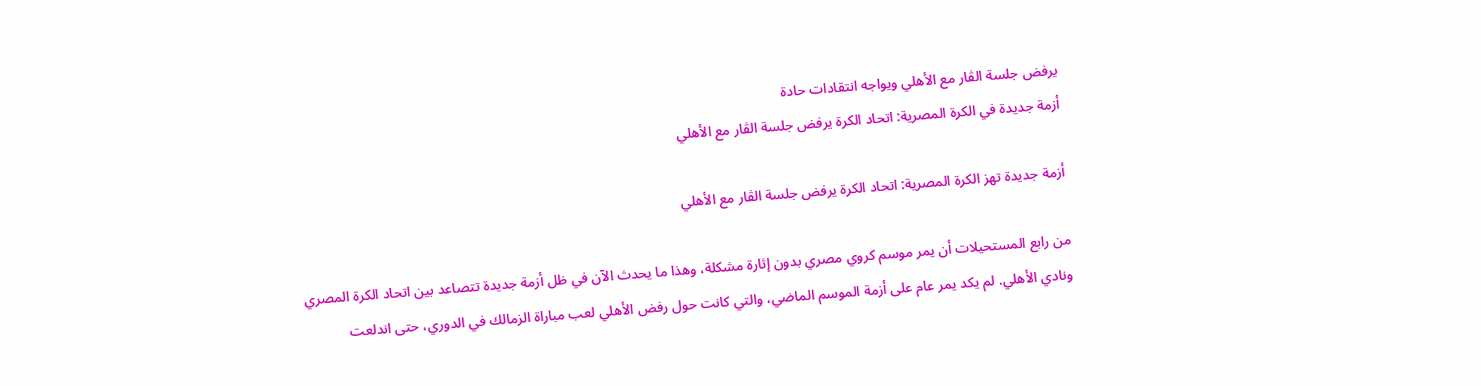يرفض جلسة الڤار مع الأهلي ويواجه انتقادات حادة
أزمة جديدة في الكرة المصرية: اتحاد الكرة يرفض جلسة الڤار مع الأهلي

أزمة جديدة تهز الكرة المصرية: اتحاد الكرة يرفض جلسة الڤار مع الأهلي

من رابع المستحيلات أن يمر موسم كروي مصري بدون إثارة مشكلة، وهذا ما يحدث الآن في ظل أزمة جديدة تتصاعد بين اتحاد الكرة المصري ونادي الأهلي. لم يكد يمر عام على أزمة الموسم الماضي، والتي كانت حول رفض الأهلي لعب مباراة الزمالك في الدوري، حتى اندلعت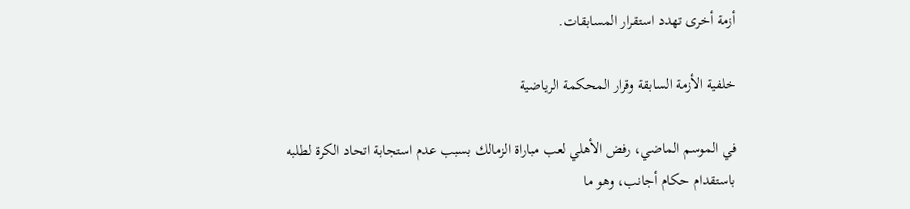أزمة أخرى تهدد استقرار المسابقات.

خلفية الأزمة السابقة وقرار المحكمة الرياضية

في الموسم الماضي، رفض الأهلي لعب مباراة الزمالك بسبب عدم استجابة اتحاد الكرة لطلبه باستقدام حكام أجانب، وهو ما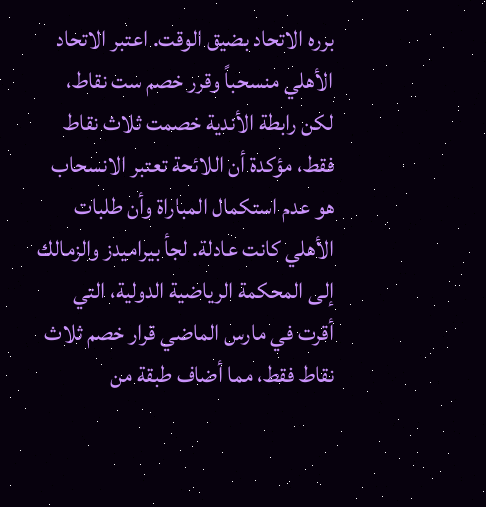برره الاتحاد بضيق الوقت. اعتبر الاتحاد الأهلي منسحباً وقرر خصم ست نقاط، لكن رابطة الأندية خصمت ثلاث نقاط فقط، مؤكدة أن اللائحة تعتبر الانسحاب هو عدم استكمال المباراة وأن طلبات الأهلي كانت عادلة. لجأ بيراميدز والزمالك إلى المحكمة الرياضية الدولية، التي أقرت في مارس الماضي قرار خصم ثلاث نقاط فقط، مما أضاف طبقة من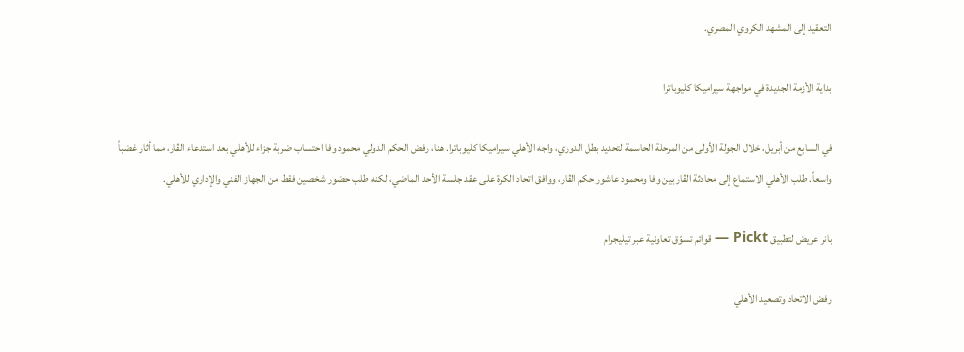التعقيد إلى المشهد الكروي المصري.

بداية الأزمة الجديدة في مواجهة سيراميكا كليوباترا

في السابع من أبريل، خلال الجولة الأولى من المرحلة الحاسمة لتحديد بطل الدوري، واجه الأهلي سيراميكا كليوباترا. هنا، رفض الحكم الدولي محمود وفا احتساب ضربة جزاء للأهلي بعد استدعاء الڤار، مما أثار غضباً واسعاً. طلب الأهلي الاستماع إلى محادثة الڤار بين وفا ومحمود عاشور حكم الڤار، ووافق اتحاد الكرة على عقد جلسة الأحد الماضي، لكنه طلب حضور شخصين فقط من الجهاز الفني والإداري للأهلي.

بانر عريض لتطبيق Pickt — قوائم تسوّق تعاونية عبر تيليجرام

رفض الاتحاد وتصعيد الأهلي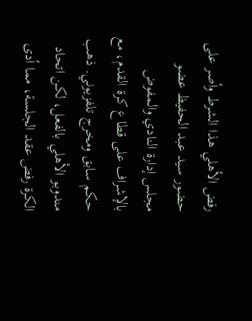رفض الأهلي هذا الشرط وأصر على حضور سيد عبد الحفيظ عضو مجلس إدارة النادي والمفوض بالإشراف على قطاع كرة القدم، مع حكم سابق ومخرج تلفزيوني. ذهب مندوبو الأهلي بالفعل، لكن اتحاد الكرة رفض عقد الجلسة، مما أدى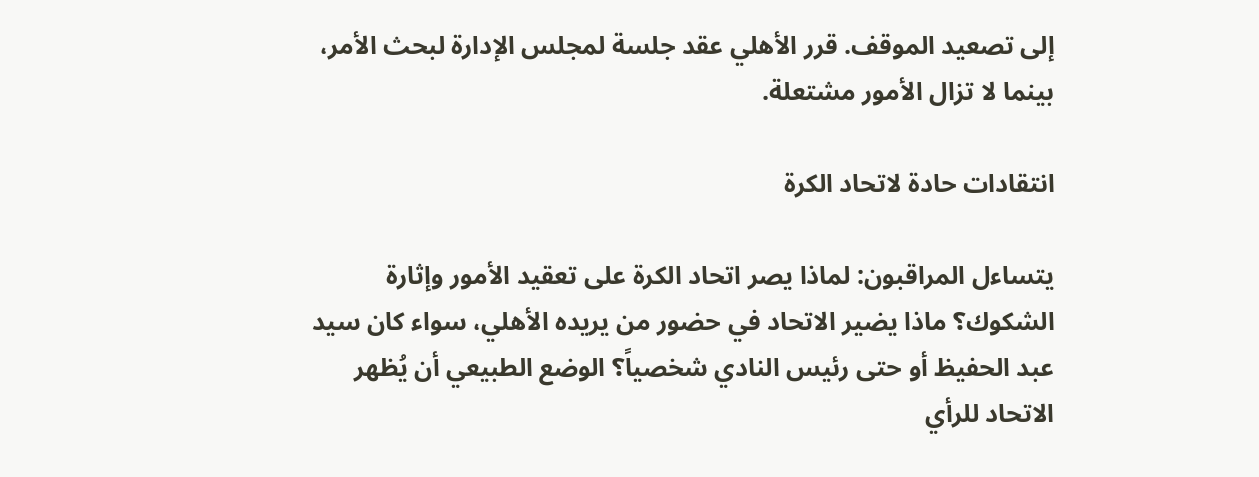إلى تصعيد الموقف. قرر الأهلي عقد جلسة لمجلس الإدارة لبحث الأمر، بينما لا تزال الأمور مشتعلة.

انتقادات حادة لاتحاد الكرة

يتساءل المراقبون: لماذا يصر اتحاد الكرة على تعقيد الأمور وإثارة الشكوك؟ ماذا يضير الاتحاد في حضور من يريده الأهلي، سواء كان سيد عبد الحفيظ أو حتى رئيس النادي شخصياً؟ الوضع الطبيعي أن يُظهر الاتحاد للرأي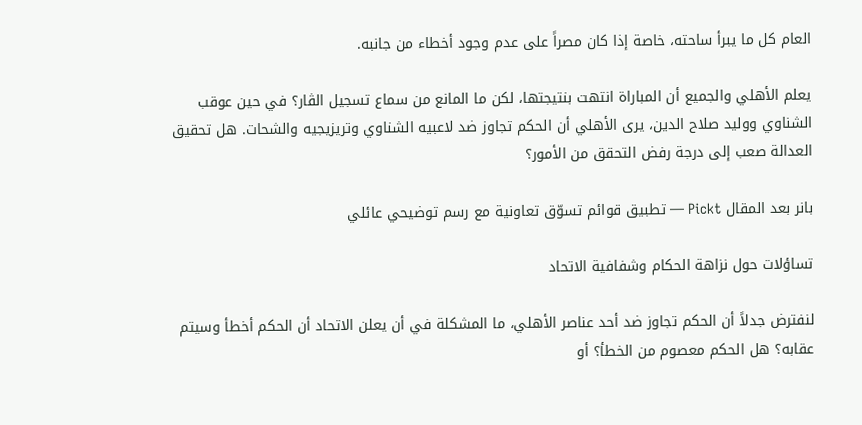العام كل ما يبرأ ساحته، خاصة إذا كان مصراً على عدم وجود أخطاء من جانبه.

يعلم الأهلي والجميع أن المباراة انتهت بنتيجتها، لكن ما المانع من سماع تسجيل الڤار؟ في حين عوقب الشناوي ووليد صلاح الدين، يرى الأهلي أن الحكم تجاوز ضد لاعبيه الشناوي وتريزيجيه والشحات. هل تحقيق العدالة صعب إلى درجة رفض التحقق من الأمور؟

بانر بعد المقال Pickt — تطبيق قوائم تسوّق تعاونية مع رسم توضيحي عائلي

تساؤلات حول نزاهة الحكام وشفافية الاتحاد

لنفترض جدلاً أن الحكم تجاوز ضد أحد عناصر الأهلي، ما المشكلة في أن يعلن الاتحاد أن الحكم أخطأ وسيتم عقابه؟ هل الحكم معصوم من الخطأ؟ أو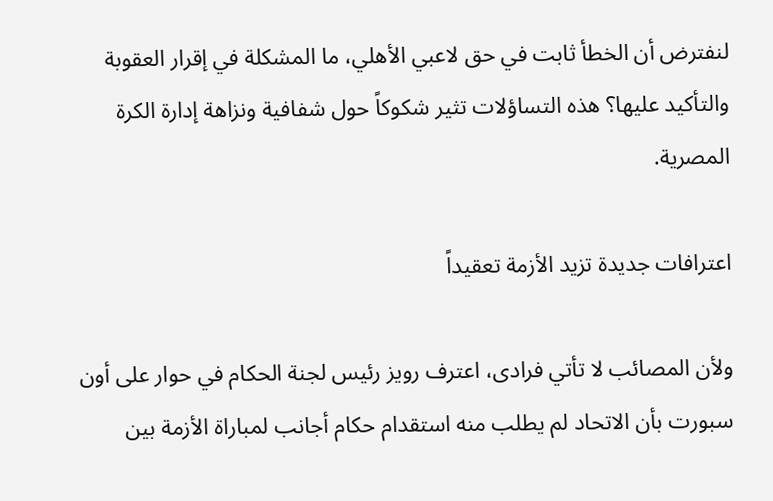لنفترض أن الخطأ ثابت في حق لاعبي الأهلي، ما المشكلة في إقرار العقوبة والتأكيد عليها؟ هذه التساؤلات تثير شكوكاً حول شفافية ونزاهة إدارة الكرة المصرية.

اعترافات جديدة تزيد الأزمة تعقيداً

ولأن المصائب لا تأتي فرادى، اعترف رويز رئيس لجنة الحكام في حوار على أون سبورت بأن الاتحاد لم يطلب منه استقدام حكام أجانب لمباراة الأزمة بين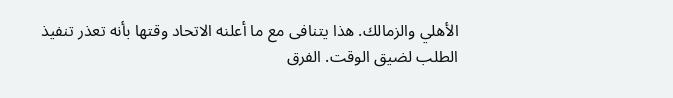الأهلي والزمالك. هذا يتنافى مع ما أعلنه الاتحاد وقتها بأنه تعذر تنفيذ الطلب لضيق الوقت. الفرق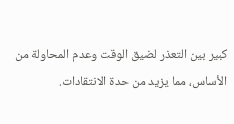كبير بين التعذر لضيق الوقت وعدم المحاولة من الأساس، مما يزيد من حدة الانتقادات.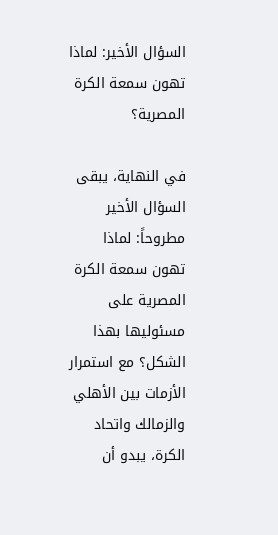السؤال الأخير: لماذا تهون سمعة الكرة المصرية؟

في النهاية، يبقى السؤال الأخير مطروحاً: لماذا تهون سمعة الكرة المصرية على مسئوليها بهذا الشكل؟ مع استمرار الأزمات بين الأهلي والزمالك واتحاد الكرة، يبدو أن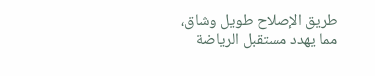طريق الإصلاح طويل وشاق، مما يهدد مستقبل الرياضة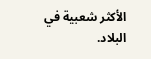الأكثر شعبية في البلاد.